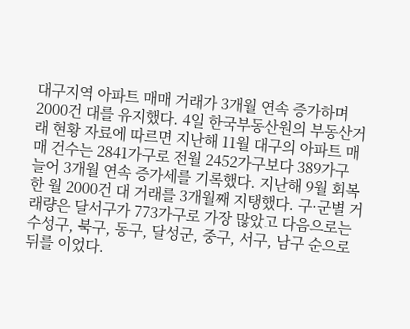대구지역 아파트 매매 거래가 3개월 연속 증가하며 2000건 대를 유지했다. 4일 한국부동산원의 부동산거래 현황 자료에 따르면 지난해 11월 대구의 아파트 매매 건수는 2841가구로 전월 2452가구보다 389가구 늘어 3개월 연속 증가세를 기록했다. 지난해 9월 회복한 월 2000건 대 거래를 3개월째 지탱했다. 구·군별 거래량은 달서구가 773가구로 가장 많았고 다음으로는 수성구, 북구, 동구, 달성군, 중구, 서구, 남구 순으로 뒤를 이었다.